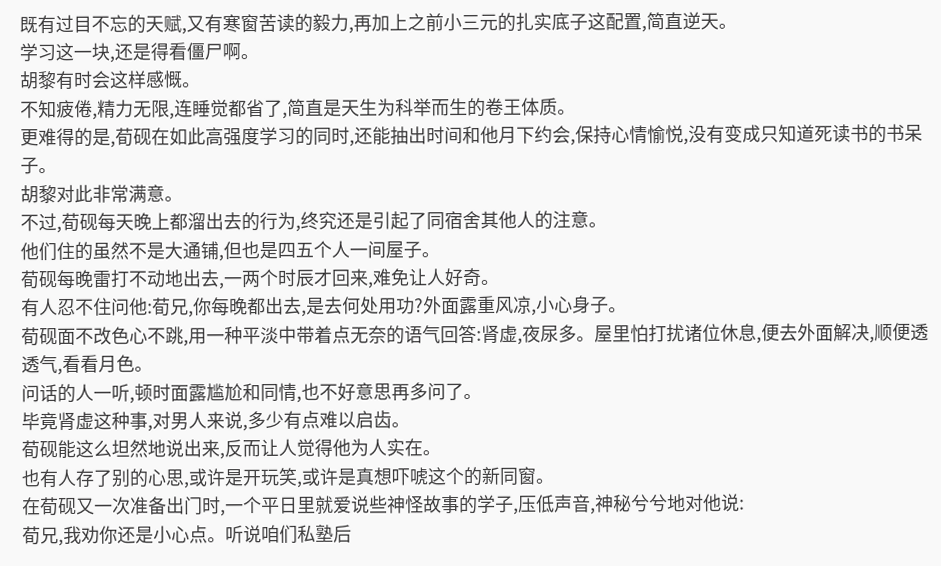既有过目不忘的天赋,又有寒窗苦读的毅力,再加上之前小三元的扎实底子这配置,简直逆天。
学习这一块,还是得看僵尸啊。
胡黎有时会这样感慨。
不知疲倦,精力无限,连睡觉都省了,简直是天生为科举而生的卷王体质。
更难得的是,荀砚在如此高强度学习的同时,还能抽出时间和他月下约会,保持心情愉悦,没有变成只知道死读书的书呆子。
胡黎对此非常满意。
不过,荀砚每天晚上都溜出去的行为,终究还是引起了同宿舍其他人的注意。
他们住的虽然不是大通铺,但也是四五个人一间屋子。
荀砚每晚雷打不动地出去,一两个时辰才回来,难免让人好奇。
有人忍不住问他:荀兄,你每晚都出去,是去何处用功?外面露重风凉,小心身子。
荀砚面不改色心不跳,用一种平淡中带着点无奈的语气回答:肾虚,夜尿多。屋里怕打扰诸位休息,便去外面解决,顺便透透气,看看月色。
问话的人一听,顿时面露尴尬和同情,也不好意思再多问了。
毕竟肾虚这种事,对男人来说,多少有点难以启齿。
荀砚能这么坦然地说出来,反而让人觉得他为人实在。
也有人存了别的心思,或许是开玩笑,或许是真想吓唬这个的新同窗。
在荀砚又一次准备出门时,一个平日里就爱说些神怪故事的学子,压低声音,神秘兮兮地对他说:
荀兄,我劝你还是小心点。听说咱们私塾后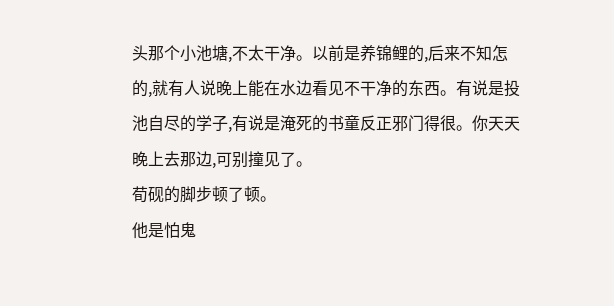头那个小池塘,不太干净。以前是养锦鲤的,后来不知怎的,就有人说晚上能在水边看见不干净的东西。有说是投池自尽的学子,有说是淹死的书童反正邪门得很。你天天晚上去那边,可别撞见了。
荀砚的脚步顿了顿。
他是怕鬼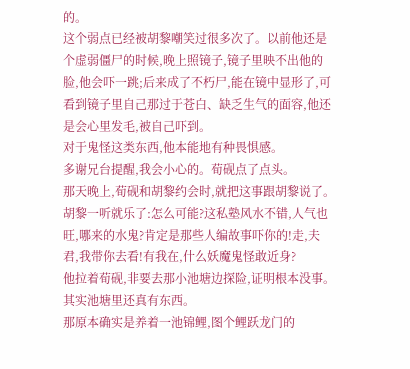的。
这个弱点已经被胡黎嘲笑过很多次了。以前他还是个虚弱僵尸的时候,晚上照镜子,镜子里映不出他的脸,他会吓一跳;后来成了不朽尸,能在镜中显形了,可看到镜子里自己那过于苍白、缺乏生气的面容,他还是会心里发毛,被自己吓到。
对于鬼怪这类东西,他本能地有种畏惧感。
多谢兄台提醒,我会小心的。荀砚点了点头。
那天晚上,荀砚和胡黎约会时,就把这事跟胡黎说了。
胡黎一听就乐了:怎么可能?这私塾风水不错,人气也旺,哪来的水鬼?肯定是那些人编故事吓你的!走,夫君,我带你去看!有我在,什么妖魔鬼怪敢近身?
他拉着荀砚,非要去那小池塘边探险,证明根本没事。
其实池塘里还真有东西。
那原本确实是养着一池锦鲤,图个鲤跃龙门的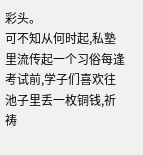彩头。
可不知从何时起,私塾里流传起一个习俗每逢考试前,学子们喜欢往池子里丢一枚铜钱,祈祷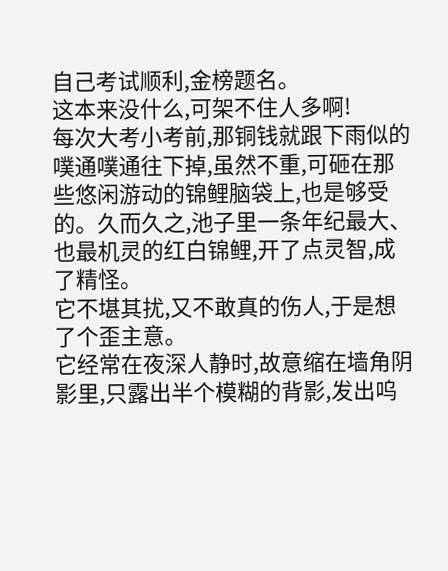自己考试顺利,金榜题名。
这本来没什么,可架不住人多啊!
每次大考小考前,那铜钱就跟下雨似的噗通噗通往下掉,虽然不重,可砸在那些悠闲游动的锦鲤脑袋上,也是够受的。久而久之,池子里一条年纪最大、也最机灵的红白锦鲤,开了点灵智,成了精怪。
它不堪其扰,又不敢真的伤人,于是想了个歪主意。
它经常在夜深人静时,故意缩在墙角阴影里,只露出半个模糊的背影,发出呜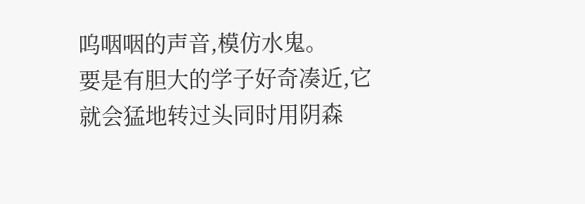呜咽咽的声音,模仿水鬼。
要是有胆大的学子好奇凑近,它就会猛地转过头同时用阴森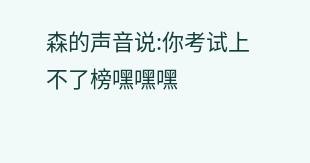森的声音说:你考试上不了榜嘿嘿嘿